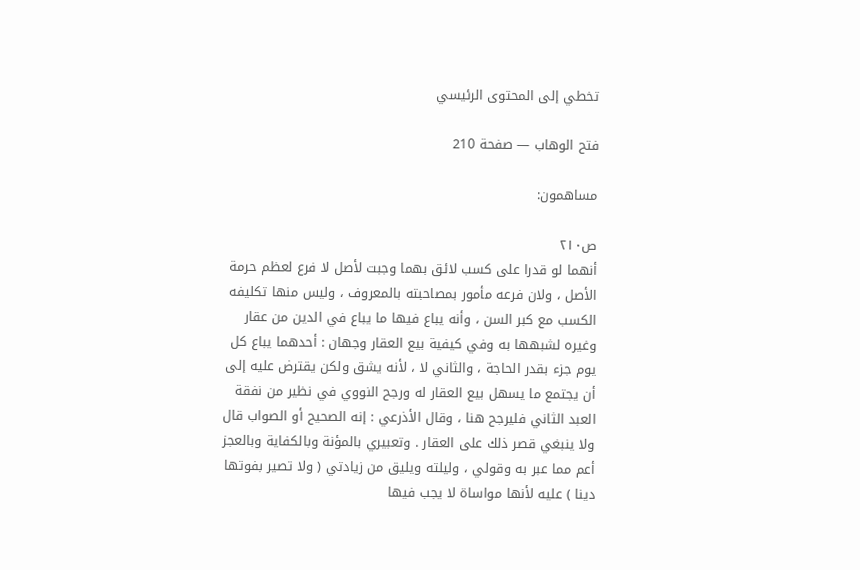تخطي إلى المحتوى الرئيسي

فتح الوهاب — صفحة 210

مساهمون:

ص٢١٠
أنهما لو قدرا على كسب لائق بهما وجبت لأصل لا فرع لعظم حرمة الأصل ، ولان فرعه مأمور بمصاحبته بالمعروف ، وليس منها تكليفه الكسب مع كبر السن ، وأنه يباع فيها ما يباع في الدين من عقار وغيره لشبهها به وفي كيفية بيع العقار وجهان : أحدهما يباع كل يوم جزء بقدر الحاجة ، والثاني لا ، لأنه يشق ولكن يقترض عليه إلى أن يجتمع ما يسهل بيع العقار له ورجح النووي في نظير من نفقة العبد الثاني فليرجح هنا ، وقال الأذرعي : إنه الصحيح أو الصواب قال ولا ينبغي قصر ذلك على العقار . وتعبيري بالمؤنة وبالكفاية وبالعجز أعم مما عبر به وقولي ، وليلته ويليق من زيادتي ( ولا تصير بفوتها دينا ) عليه لأنها مواساة لا يجب فيها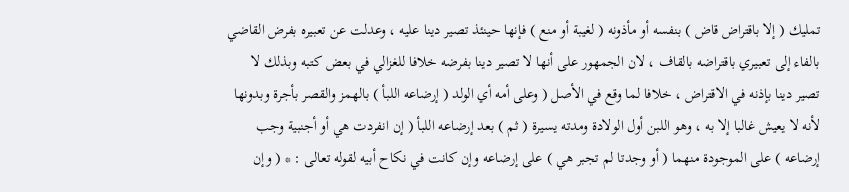تمليك ( إلا باقتراض قاض ) بنفسه أو مأذونه ( لغيبة أو منع ) فإنها حينئذ تصير دينا عليه ، وعدلت عن تعبيره بفرض القاضي بالفاء إلى تعبيري باقتراضه بالقاف ، لان الجمهور على أنها لا تصير دينا بفرضه خلافا للغزالي في بعض كتبه وبذلك لا تصير دينا بإذنه في الاقتراض ، خلافا لما وقع في الأصل ( وعلى أمه أي الولد ( إرضاعه اللبأ ) بالهمز والقصر بأجرة وبدونها لأنه لا يعيش غالبا إلا به ، وهو اللبن أول الولادة ومدته يسيرة ( ثم ) بعد إرضاعه اللبأ ( إن انفردت هي أو أجنبية وجب إرضاعه ) على الموجودة منهما ( أو وجدتا لم تجبر هي ) على إرضاعه وإن كانت في نكاح أبيه لقوله تعالى : * ( وإن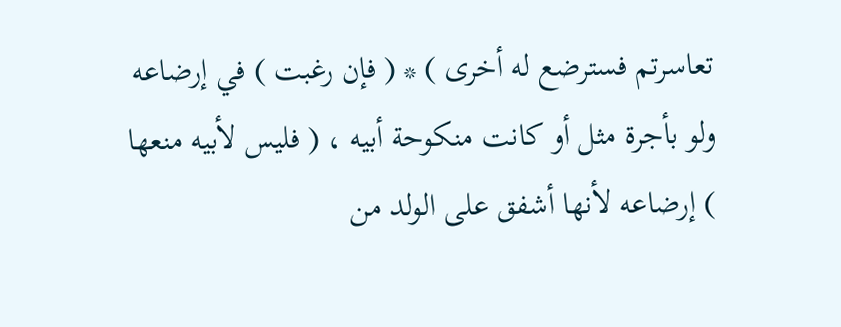تعاسرتم فسترضع له أخرى ) * ( فإن رغبت ) في إرضاعه ولو بأجرة مثل أو كانت منكوحة أبيه ، ( فليس لأبيه منعها ) إرضاعه لأنها أشفق على الولد من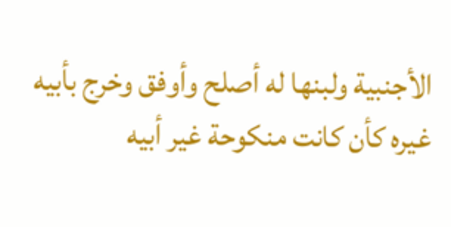الأجنبية ولبنها له أصلح وأوفق وخرج بأبيه غيره كأن كانت منكوحة غير أبيه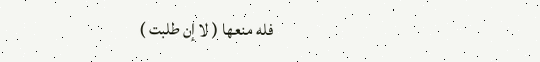فله منعها ( لا إن طلبت )